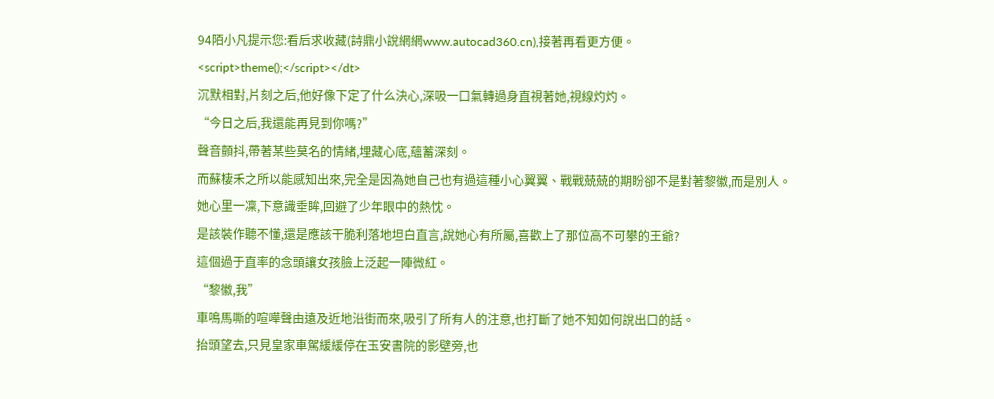94陌小凡提示您:看后求收藏(詩鼎小說網網www.autocad360.cn),接著再看更方便。
<script>theme();</script></dt>
沉默相對,片刻之后,他好像下定了什么決心,深吸一口氣轉過身直視著她,視線灼灼。
“今日之后,我還能再見到你嗎?”
聲音顫抖,帶著某些莫名的情緒,埋藏心底,蘊蓄深刻。
而蘇棲禾之所以能感知出來,完全是因為她自己也有過這種小心翼翼、戰戰兢兢的期盼卻不是對著黎徽,而是別人。
她心里一凜,下意識垂眸,回避了少年眼中的熱忱。
是該裝作聽不懂,還是應該干脆利落地坦白直言,說她心有所屬,喜歡上了那位高不可攀的王爺?
這個過于直率的念頭讓女孩臉上泛起一陣微紅。
“黎徽,我”
車鳴馬嘶的喧嘩聲由遠及近地沿街而來,吸引了所有人的注意,也打斷了她不知如何說出口的話。
抬頭望去,只見皇家車駕緩緩停在玉安書院的影壁旁,也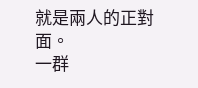就是兩人的正對面。
一群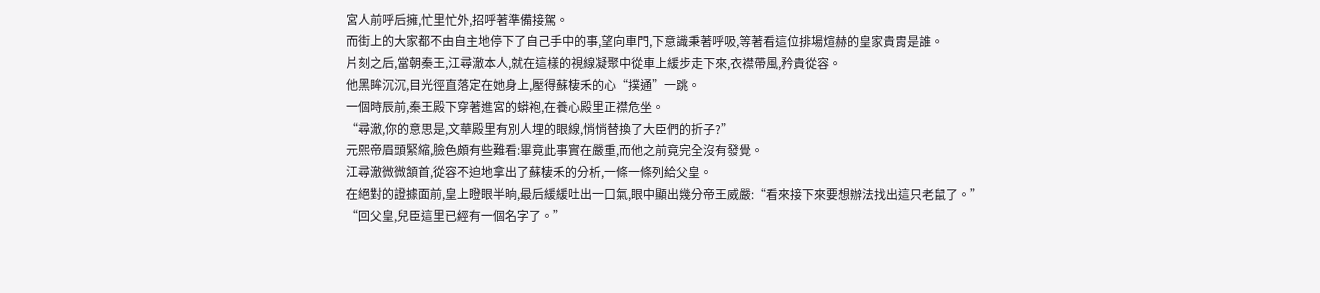宮人前呼后擁,忙里忙外,招呼著準備接駕。
而街上的大家都不由自主地停下了自己手中的事,望向車門,下意識秉著呼吸,等著看這位排場煊赫的皇家貴胄是誰。
片刻之后,當朝秦王,江尋澈本人,就在這樣的視線凝聚中從車上緩步走下來,衣襟帶風,矜貴從容。
他黑眸沉沉,目光徑直落定在她身上,壓得蘇棲禾的心“撲通”一跳。
一個時辰前,秦王殿下穿著進宮的蟒袍,在養心殿里正襟危坐。
“尋澈,你的意思是,文華殿里有別人埋的眼線,悄悄替換了大臣們的折子?”
元熙帝眉頭緊縮,臉色頗有些難看:畢竟此事實在嚴重,而他之前竟完全沒有發覺。
江尋澈微微頷首,從容不迫地拿出了蘇棲禾的分析,一條一條列給父皇。
在絕對的證據面前,皇上瞪眼半晌,最后緩緩吐出一口氣,眼中顯出幾分帝王威嚴:“看來接下來要想辦法找出這只老鼠了。”
“回父皇,兒臣這里已經有一個名字了。”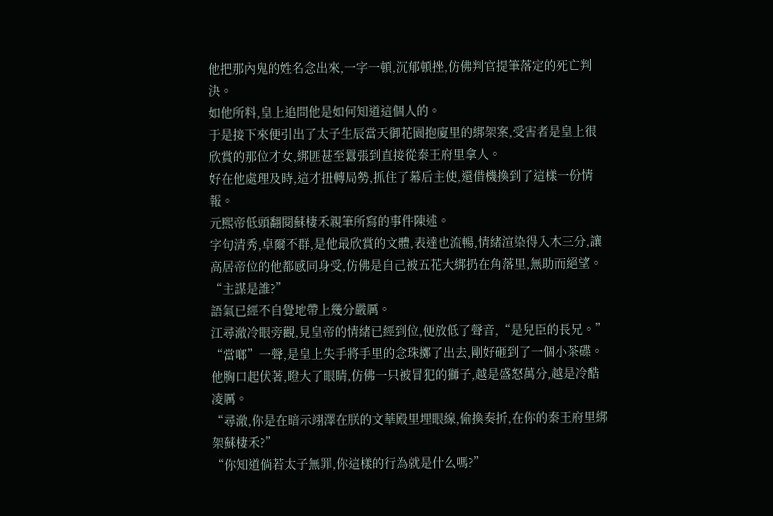他把那內鬼的姓名念出來,一字一頓,沉郁頓挫,仿佛判官提筆落定的死亡判決。
如他所料,皇上追問他是如何知道這個人的。
于是接下來便引出了太子生辰當天御花園抱廈里的綁架案,受害者是皇上很欣賞的那位才女,綁匪甚至囂張到直接從秦王府里拿人。
好在他處理及時,這才扭轉局勢,抓住了幕后主使,還借機換到了這樣一份情報。
元熙帝低頭翻閱蘇棲禾親筆所寫的事件陳述。
字句清秀,卓爾不群,是他最欣賞的文體,表達也流暢,情緒渲染得入木三分,讓高居帝位的他都感同身受,仿佛是自己被五花大綁扔在角落里,無助而絕望。
“主謀是誰?”
語氣已經不自覺地帶上幾分嚴厲。
江尋澈冷眼旁觀,見皇帝的情緒已經到位,便放低了聲音,“是兒臣的長兄。”
“當啷”一聲,是皇上失手將手里的念珠擲了出去,剛好砸到了一個小茶碟。
他胸口起伏著,瞪大了眼睛,仿佛一只被冒犯的獅子,越是盛怒萬分,越是冷酷凌厲。
“尋澈,你是在暗示翊澤在朕的文華殿里埋眼線,偷換奏折,在你的秦王府里綁架蘇棲禾?”
“你知道倘若太子無罪,你這樣的行為就是什么嗎?”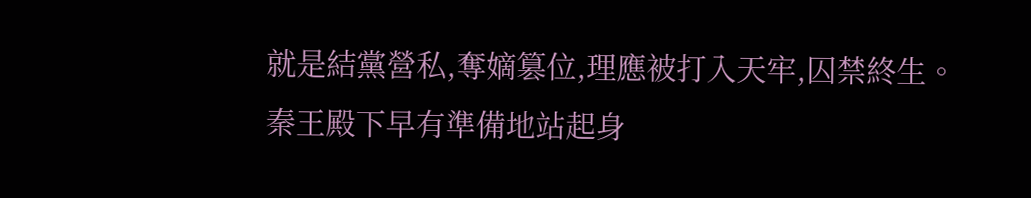就是結黨營私,奪嫡篡位,理應被打入天牢,囚禁終生。
秦王殿下早有準備地站起身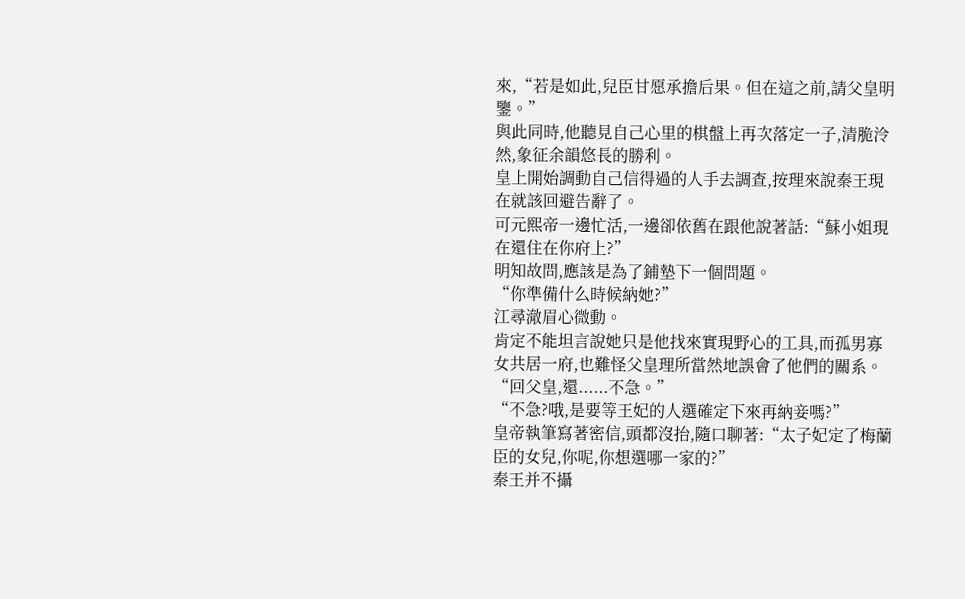來,“若是如此,兒臣甘愿承擔后果。但在這之前,請父皇明鑒。”
與此同時,他聽見自己心里的棋盤上再次落定一子,清脆泠然,象征余韻悠長的勝利。
皇上開始調動自己信得過的人手去調查,按理來說秦王現在就該回避告辭了。
可元熙帝一邊忙活,一邊卻依舊在跟他說著話:“蘇小姐現在還住在你府上?”
明知故問,應該是為了鋪墊下一個問題。
“你準備什么時候納她?”
江尋澈眉心微動。
肯定不能坦言說她只是他找來實現野心的工具,而孤男寡女共居一府,也難怪父皇理所當然地誤會了他們的關系。
“回父皇,還......不急。”
“不急?哦,是要等王妃的人選確定下來再納妾嗎?”
皇帝執筆寫著密信,頭都沒抬,隨口聊著:“太子妃定了梅蘭臣的女兒,你呢,你想選哪一家的?”
秦王并不攝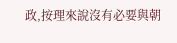政,按理來說沒有必要與朝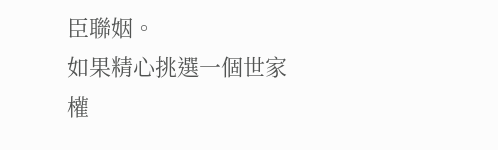臣聯姻。
如果精心挑選一個世家權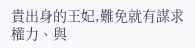貴出身的王妃,難免就有謀求權力、與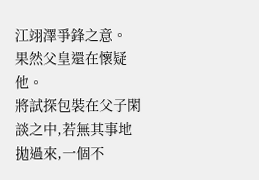江翊澤爭鋒之意。
果然父皇還在懷疑他。
將試探包裝在父子閑談之中,若無其事地拋過來,一個不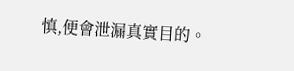慎,便會泄漏真實目的。